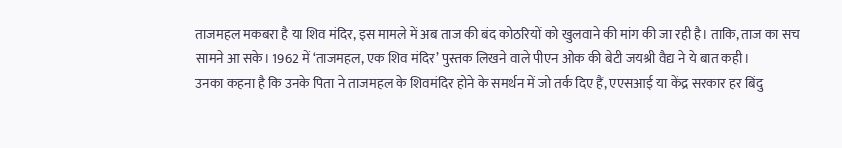ताजमहल मकबरा है या शिव मंदिर, इस मामले में अब ताज की बंद कोठरियों को खुलवाने की मांग की जा रही है। ताकि, ताज का सच सामने आ सके। 1962 में ‘ताजमहल, एक शिव मंदिर’ पुस्तक लिखने वाले पीएन ओक की बेटी जयश्री वैद्य ने ये बात कही।
उनका कहना है कि उनके पिता ने ताजमहल के शिवमंदिर होने के समर्थन में जो तर्क दिए हैं, एएसआई या केंद्र सरकार हर बिंदु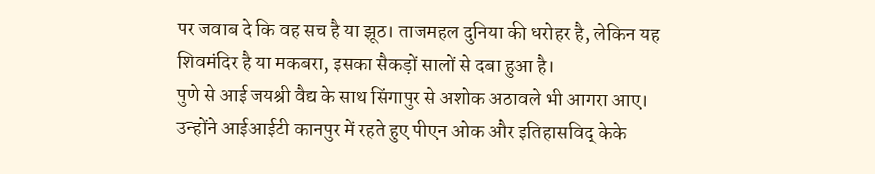पर जवाब दे कि वह सच है या झूठ। ताजमहल दुनिया की धरोहर है, लेकिन यह शिवमंदिर है या मकबरा, इसका सैकड़ों सालों से दबा हुआ है।
पुणे से आई जयश्री वैद्य के साथ सिंगापुर से अशोक अठावले भी आगरा आए। उन्होंने आईआईटी कानपुर में रहते हुए पीएन ओक और इतिहासविद् केके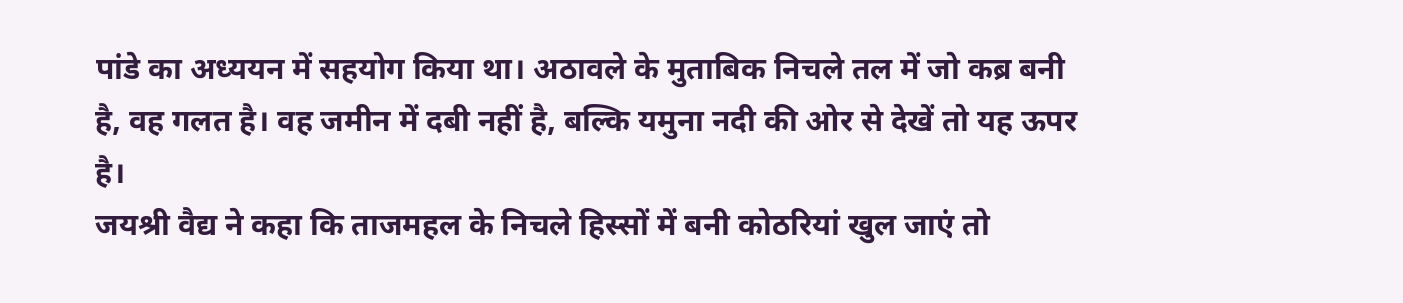पांडे का अध्ययन में सहयोग किया था। अठावले के मुताबिक निचले तल में जो कब्र बनी है, वह गलत है। वह जमीन में दबी नहीं है, बल्कि यमुना नदी की ओर से देखें तो यह ऊपर है।
जयश्री वैद्य ने कहा कि ताजमहल के निचले हिस्सों में बनी कोठरियां खुल जाएं तो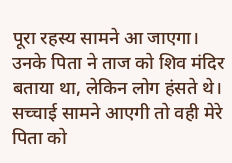पूरा रहस्य सामने आ जाएगा। उनके पिता ने ताज को शिव मंदिर बताया था, लेकिन लोग हंसते थे। सच्चाई सामने आएगी तो वही मेरे पिता को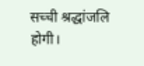सच्ची श्रद्धांजलि होगी।